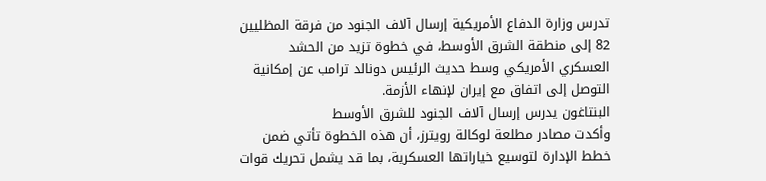تدرس وزارة الدفاع الأمريكية إرسال آلاف الجنود من فرقة المظليين 82 إلى منطقة الشرق الأوسط، في خطوة تزيد من الحشد العسكري الأمريكي وسط حديث الرئيس دونالد ترامب عن إمكانية التوصل إلى اتفاق مع إيران لإنهاء الأزمة.
البنتاغون يدرس إرسال آلاف الجنود للشرق الأوسط
وأكدت مصادر مطلعة لوكالة رويترز، أن هذه الخطوة تأتي ضمن خطط الإدارة لتوسيع خياراتها العسكرية، بما قد يشمل تحريك قوات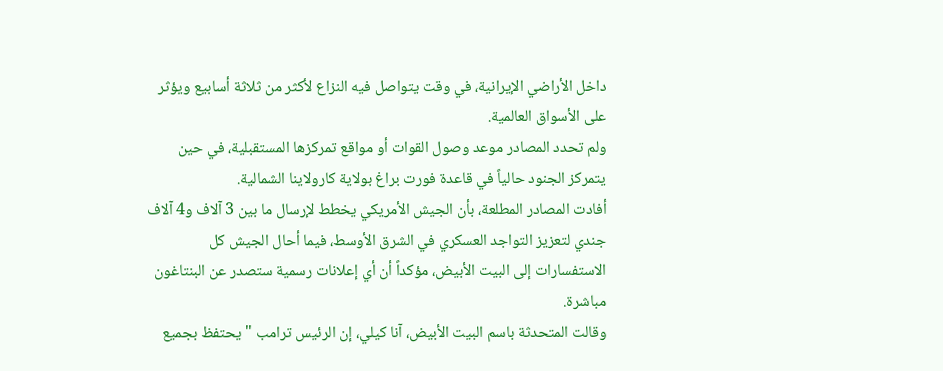داخل الأراضي الإيرانية، في وقت يتواصل فيه النزاع لأكثر من ثلاثة أسابيع ويؤثر على الأسواق العالمية.
ولم تحدد المصادر موعد وصول القوات أو مواقع تمركزها المستقبلية، في حين يتمركز الجنود حالياً في قاعدة فورت براغ بولاية كارولاينا الشمالية.
أفادت المصادر المطلعة، بأن الجيش الأمريكي يخطط لإرسال ما بين 3 آلاف و4 آلاف جندي لتعزيز التواجد العسكري في الشرق الأوسط، فيما أحال الجيش كل الاستفسارات إلى البيت الأبيض، مؤكداً أن أي إعلانات رسمية ستصدر عن البنتاغون مباشرة.
وقالت المتحدثة باسم البيت الأبيض، آنا كيلي، إن الرئيس ترامب "يحتفظ بجميع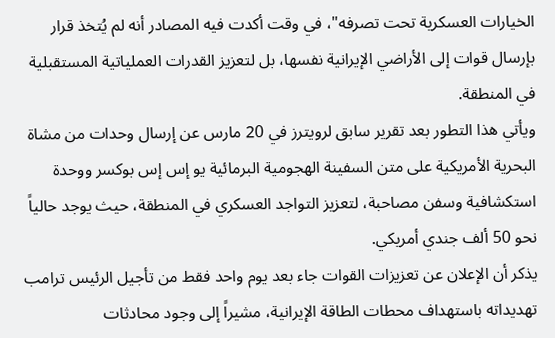الخيارات العسكرية تحت تصرفه"، في وقت أكدت فيه المصادر أنه لم يُتخذ قرار بإرسال قوات إلى الأراضي الإيرانية نفسها، بل لتعزيز القدرات العملياتية المستقبلية في المنطقة.
ويأتي هذا التطور بعد تقرير سابق لرويترز في 20 مارس عن إرسال وحدات من مشاة البحرية الأمريكية على متن السفينة الهجومية البرمائية يو إس إس بوكسر ووحدة استكشافية وسفن مصاحبة، لتعزيز التواجد العسكري في المنطقة، حيث يوجد حالياً نحو 50 ألف جندي أمريكي.
يذكر أن الإعلان عن تعزيزات القوات جاء بعد يوم واحد فقط من تأجيل الرئيس ترامب تهديداته باستهداف محطات الطاقة الإيرانية، مشيراً إلى وجود محادثات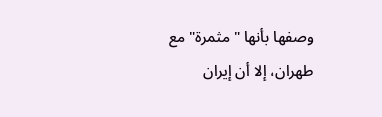وصفها بأنها "مثمرة" مع طهران، إلا أن إيران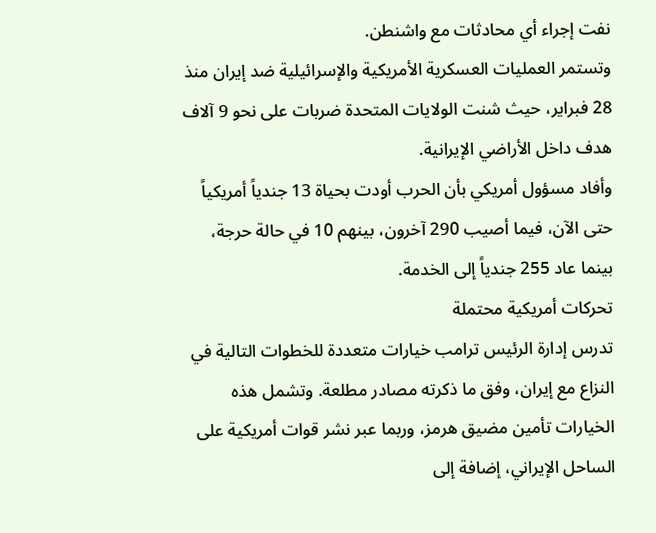نفت إجراء أي محادثات مع واشنطن.
وتستمر العمليات العسكرية الأمريكية والإسرائيلية ضد إيران منذ 28 فبراير، حيث شنت الولايات المتحدة ضربات على نحو 9 آلاف هدف داخل الأراضي الإيرانية.
وأفاد مسؤول أمريكي بأن الحرب أودت بحياة 13 جندياً أمريكياً حتى الآن، فيما أصيب 290 آخرون، بينهم 10 في حالة حرجة، بينما عاد 255 جندياً إلى الخدمة.
تحركات أمريكية محتملة
تدرس إدارة الرئيس ترامب خيارات متعددة للخطوات التالية في النزاع مع إيران، وفق ما ذكرته مصادر مطلعة. وتشمل هذه الخيارات تأمين مضيق هرمز، وربما عبر نشر قوات أمريكية على الساحل الإيراني، إضافة إلى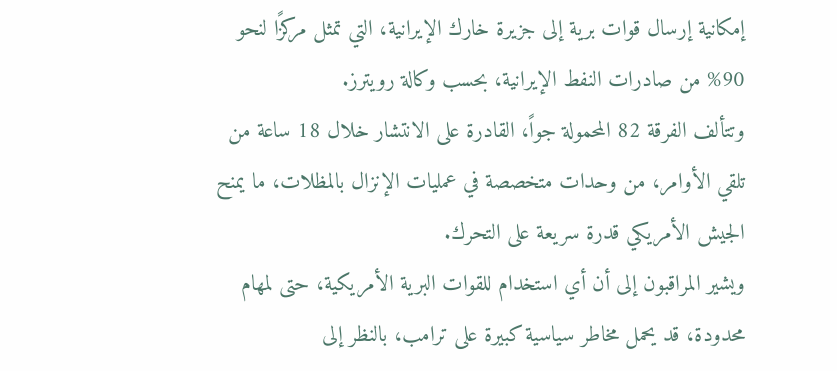إمكانية إرسال قوات برية إلى جزيرة خارك الإيرانية، التي تمثل مركزًا لنحو 90% من صادرات النفط الإيرانية، بحسب وكالة رويترز.
وتتألف الفرقة 82 المحمولة جواً، القادرة على الانتشار خلال 18 ساعة من تلقي الأوامر، من وحدات متخصصة في عمليات الإنزال بالمظلات، ما يمنح الجيش الأمريكي قدرة سريعة على التحرك.
ويشير المراقبون إلى أن أي استخدام للقوات البرية الأمريكية، حتى لمهام محدودة، قد يحمل مخاطر سياسية كبيرة على ترامب، بالنظر إلى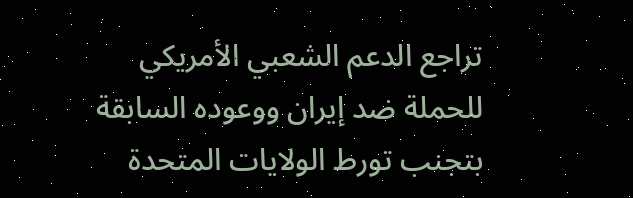تراجع الدعم الشعبي الأمريكي للحملة ضد إيران ووعوده السابقة بتجنب تورط الولايات المتحدة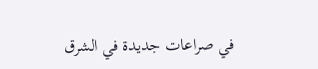في صراعات جديدة في الشرق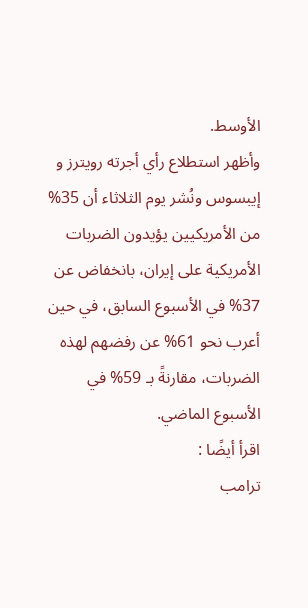الأوسط.
وأظهر استطلاع رأي أجرته رويترز و إيبسوس ونُشر يوم الثلاثاء أن 35% من الأمريكيين يؤيدون الضربات الأمريكية على إيران، بانخفاض عن 37% في الأسبوع السابق، في حين أعرب نحو 61% عن رفضهم لهذه الضربات، مقارنةً بـ 59% في الأسبوع الماضي.
اقرأ أيضًا :
ترامب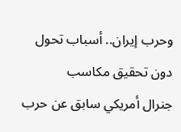وحرب إيران.. أسباب تحول دون تحقيق مكاسب
جنرال أمريكي سابق عن حرب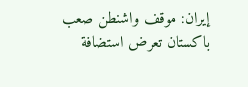إيران: موقف واشنطن صعب
باكستان تعرض استضافة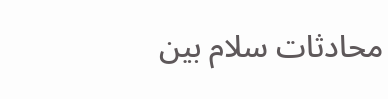محادثات سلام بين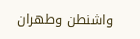واشنطن وطهران